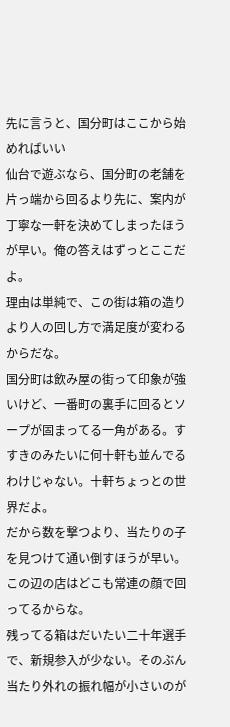先に言うと、国分町はここから始めればいい
仙台で遊ぶなら、国分町の老舗を片っ端から回るより先に、案内が丁寧な一軒を決めてしまったほうが早い。俺の答えはずっとここだよ。
理由は単純で、この街は箱の造りより人の回し方で満足度が変わるからだな。
国分町は飲み屋の街って印象が強いけど、一番町の裏手に回るとソープが固まってる一角がある。すすきのみたいに何十軒も並んでるわけじゃない。十軒ちょっとの世界だよ。
だから数を撃つより、当たりの子を見つけて通い倒すほうが早い。この辺の店はどこも常連の顔で回ってるからな。
残ってる箱はだいたい二十年選手で、新規参入が少ない。そのぶん当たり外れの振れ幅が小さいのが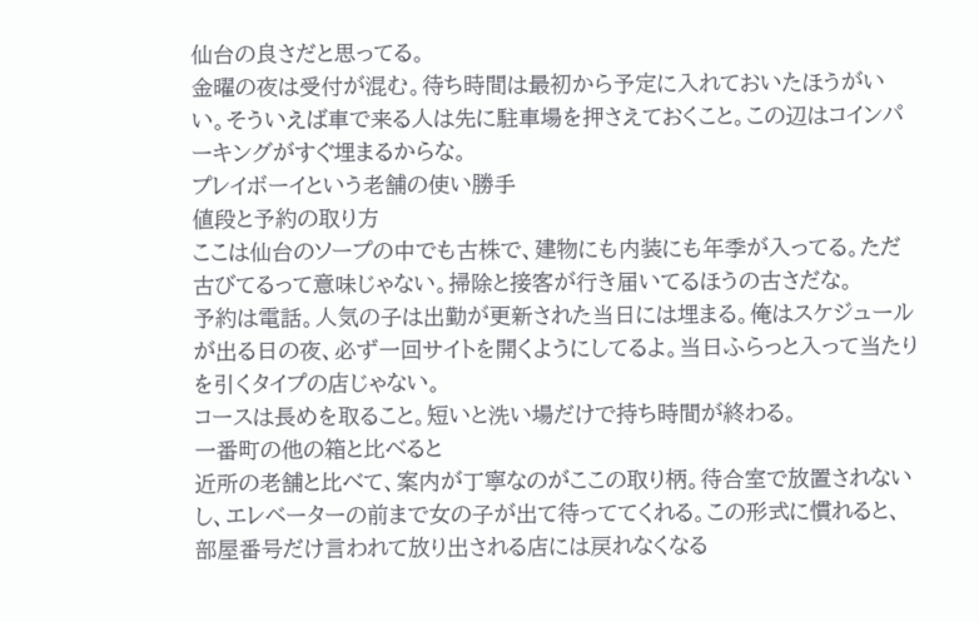仙台の良さだと思ってる。
金曜の夜は受付が混む。待ち時間は最初から予定に入れておいたほうがいい。そういえば車で来る人は先に駐車場を押さえておくこと。この辺はコインパーキングがすぐ埋まるからな。
プレイボーイという老舗の使い勝手
値段と予約の取り方
ここは仙台のソープの中でも古株で、建物にも内装にも年季が入ってる。ただ古びてるって意味じゃない。掃除と接客が行き届いてるほうの古さだな。
予約は電話。人気の子は出勤が更新された当日には埋まる。俺はスケジュールが出る日の夜、必ず一回サイトを開くようにしてるよ。当日ふらっと入って当たりを引くタイプの店じゃない。
コースは長めを取ること。短いと洗い場だけで持ち時間が終わる。
一番町の他の箱と比べると
近所の老舗と比べて、案内が丁寧なのがここの取り柄。待合室で放置されないし、エレベーターの前まで女の子が出て待っててくれる。この形式に慣れると、部屋番号だけ言われて放り出される店には戻れなくなる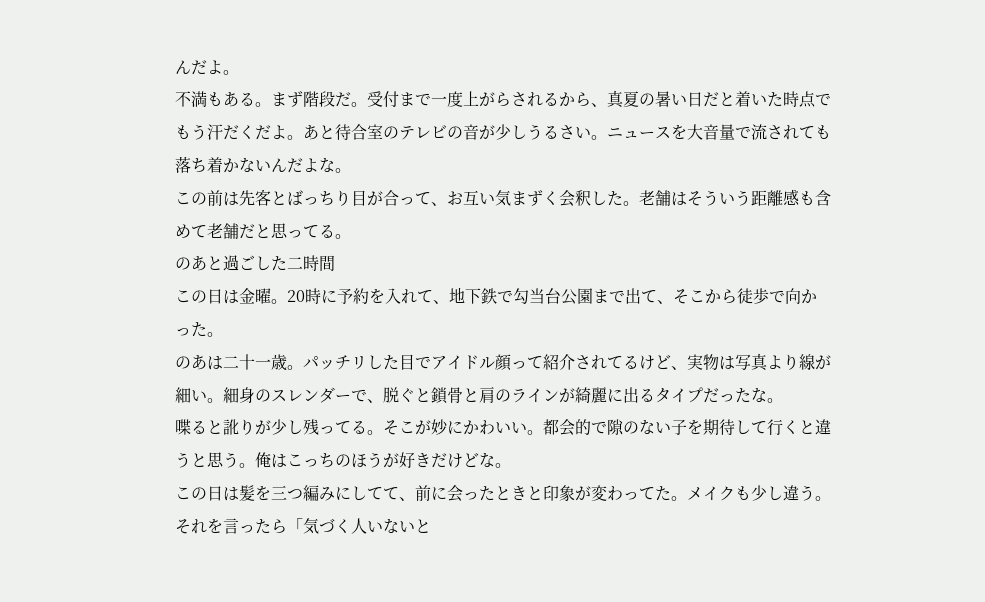んだよ。
不満もある。まず階段だ。受付まで一度上がらされるから、真夏の暑い日だと着いた時点でもう汗だくだよ。あと待合室のテレビの音が少しうるさい。ニュースを大音量で流されても落ち着かないんだよな。
この前は先客とばっちり目が合って、お互い気まずく会釈した。老舗はそういう距離感も含めて老舗だと思ってる。
のあと過ごした二時間
この日は金曜。20時に予約を入れて、地下鉄で勾当台公園まで出て、そこから徒歩で向かった。
のあは二十一歳。パッチリした目でアイドル顔って紹介されてるけど、実物は写真より線が細い。細身のスレンダーで、脱ぐと鎖骨と肩のラインが綺麗に出るタイプだったな。
喋ると訛りが少し残ってる。そこが妙にかわいい。都会的で隙のない子を期待して行くと違うと思う。俺はこっちのほうが好きだけどな。
この日は髪を三つ編みにしてて、前に会ったときと印象が変わってた。メイクも少し違う。それを言ったら「気づく人いないと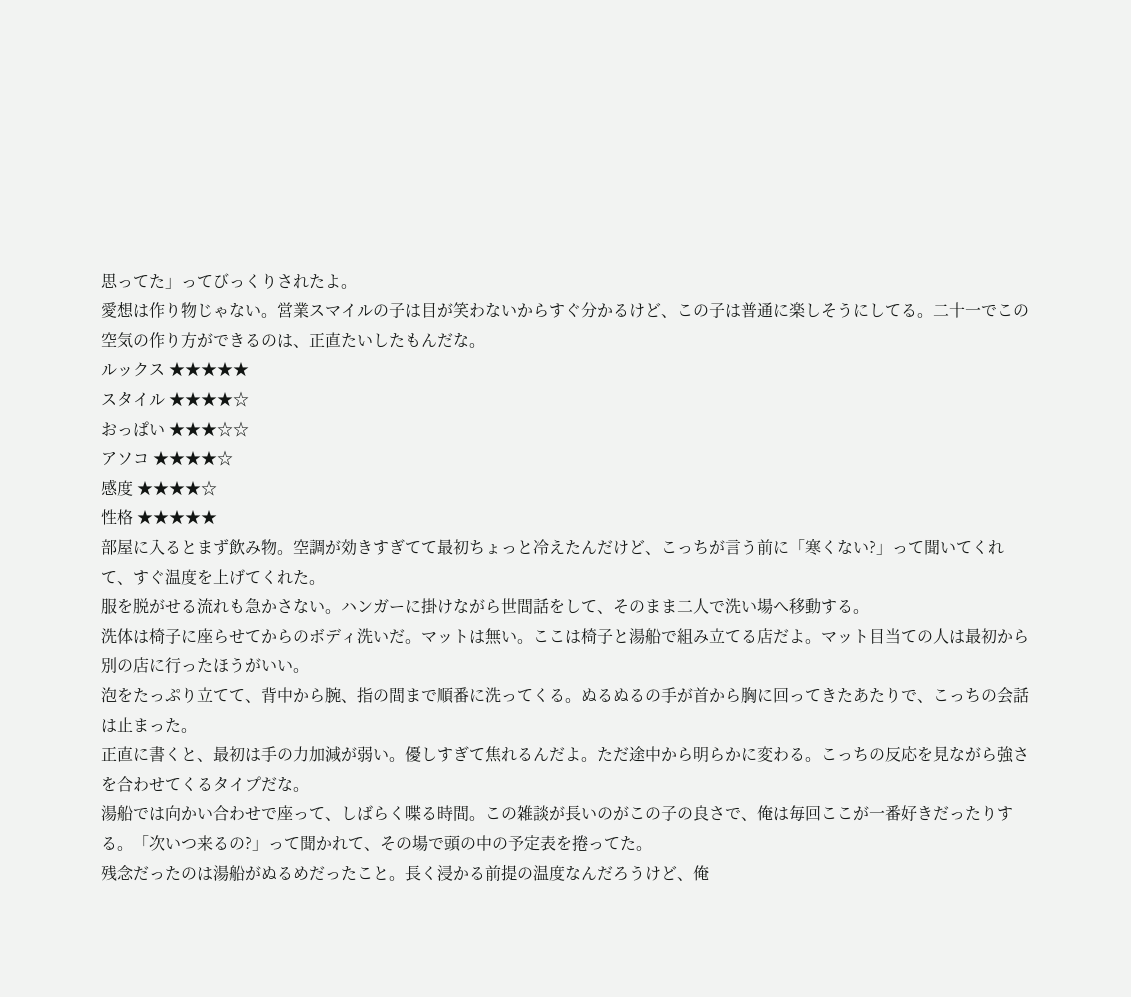思ってた」ってびっくりされたよ。
愛想は作り物じゃない。営業スマイルの子は目が笑わないからすぐ分かるけど、この子は普通に楽しそうにしてる。二十一でこの空気の作り方ができるのは、正直たいしたもんだな。
ルックス ★★★★★
スタイル ★★★★☆
おっぱい ★★★☆☆
アソコ ★★★★☆
感度 ★★★★☆
性格 ★★★★★
部屋に入るとまず飲み物。空調が効きすぎてて最初ちょっと冷えたんだけど、こっちが言う前に「寒くない?」って聞いてくれて、すぐ温度を上げてくれた。
服を脱がせる流れも急かさない。ハンガーに掛けながら世間話をして、そのまま二人で洗い場へ移動する。
洗体は椅子に座らせてからのボディ洗いだ。マットは無い。ここは椅子と湯船で組み立てる店だよ。マット目当ての人は最初から別の店に行ったほうがいい。
泡をたっぷり立てて、背中から腕、指の間まで順番に洗ってくる。ぬるぬるの手が首から胸に回ってきたあたりで、こっちの会話は止まった。
正直に書くと、最初は手の力加減が弱い。優しすぎて焦れるんだよ。ただ途中から明らかに変わる。こっちの反応を見ながら強さを合わせてくるタイプだな。
湯船では向かい合わせで座って、しばらく喋る時間。この雑談が長いのがこの子の良さで、俺は毎回ここが一番好きだったりする。「次いつ来るの?」って聞かれて、その場で頭の中の予定表を捲ってた。
残念だったのは湯船がぬるめだったこと。長く浸かる前提の温度なんだろうけど、俺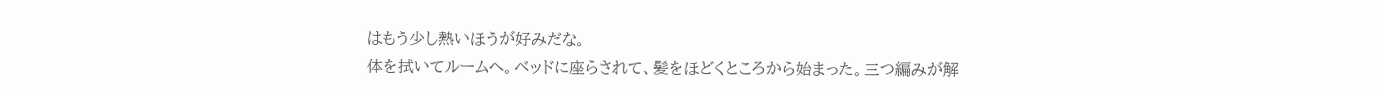はもう少し熱いほうが好みだな。
体を拭いてルームへ。ベッドに座らされて、髪をほどくところから始まった。三つ編みが解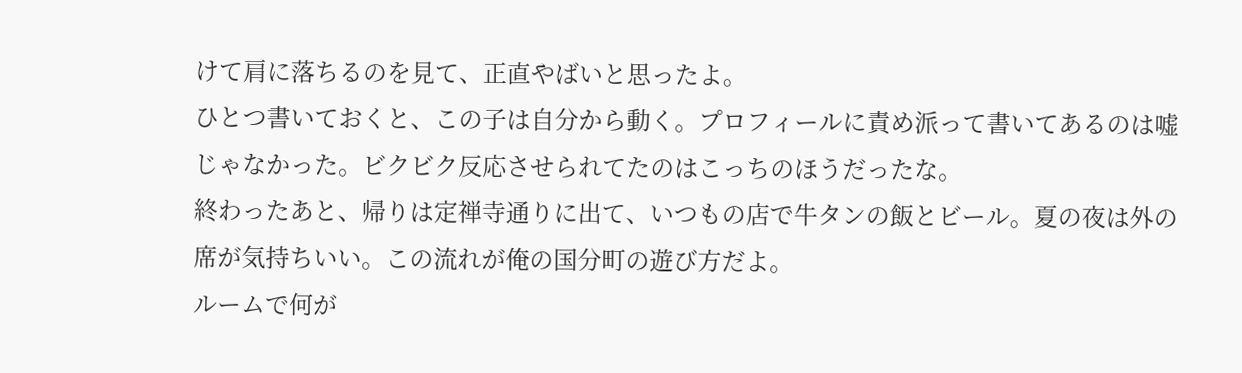けて肩に落ちるのを見て、正直やばいと思ったよ。
ひとつ書いておくと、この子は自分から動く。プロフィールに責め派って書いてあるのは嘘じゃなかった。ビクビク反応させられてたのはこっちのほうだったな。
終わったあと、帰りは定禅寺通りに出て、いつもの店で牛タンの飯とビール。夏の夜は外の席が気持ちいい。この流れが俺の国分町の遊び方だよ。
ルームで何が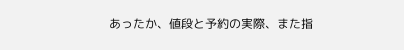あったか、値段と予約の実際、また指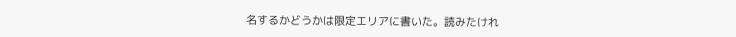名するかどうかは限定エリアに書いた。読みたけれ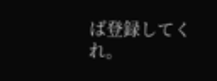ば登録してくれ。